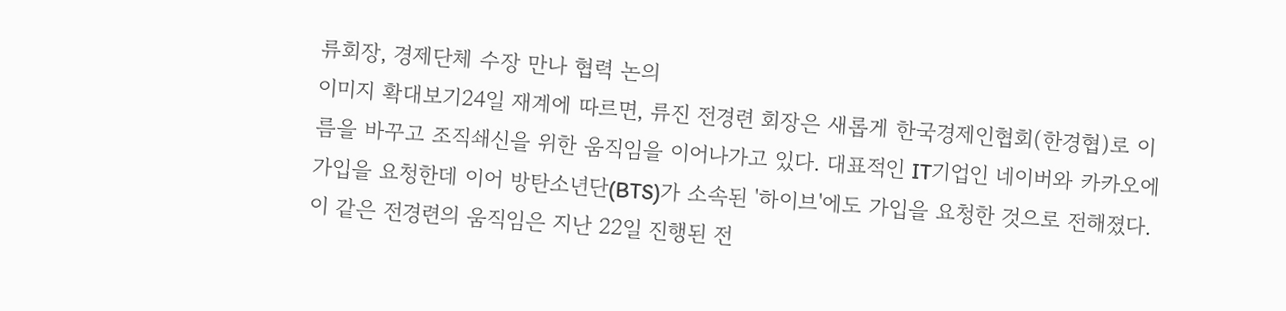류회장, 경제단체 수장 만나 협력 논의
이미지 확대보기24일 재계에 따르면, 류진 전경련 회장은 새롭게 한국경제인협회(한경협)로 이름을 바꾸고 조직쇄신을 위한 움직임을 이어나가고 있다. 대표적인 IT기업인 네이버와 카카오에 가입을 요청한데 이어 방탄소년단(BTS)가 소속된 '하이브'에도 가입을 요청한 것으로 전해졌다. 이 같은 전경련의 움직임은 지난 22일 진행된 전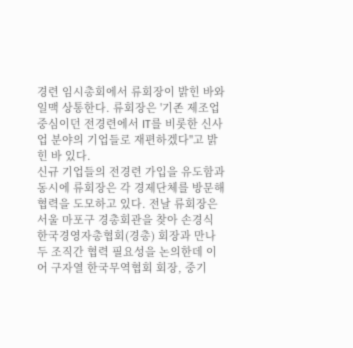경련 임시총회에서 류회장이 밝힌 바와 일맥 상통한다. 류회장은 '기존 제조업 중심이던 전경련에서 IT를 비롯한 신사업 분야의 기업들로 재편하겠다"고 밝힌 바 있다.
신규 기업들의 전경련 가입을 유도함과 동시에 류회장은 각 경제단체를 방문해 협력을 도모하고 있다. 전날 류회장은 서울 마포구 경총회관을 찾아 손경식 한국경영자총협회(경총) 회장과 만나 두 조직간 협력 필요성을 논의한데 이어 구자열 한국무역협회 회장, 중기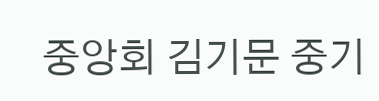중앙회 김기문 중기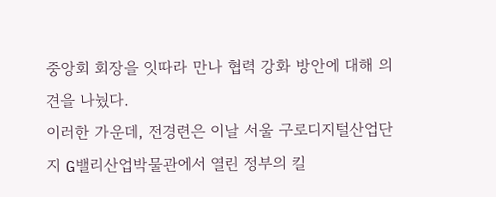중앙회 회장을 잇따라 만나 협력 강화 방안에 대해 의견을 나눴다.
이러한 가운데, 전경련은 이날 서울 구로디지털산업단지 G밸리산업박물관에서 열린 정부의 킬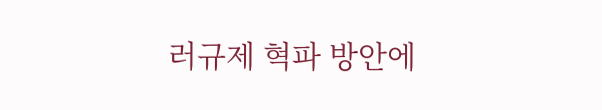러규제 혁파 방안에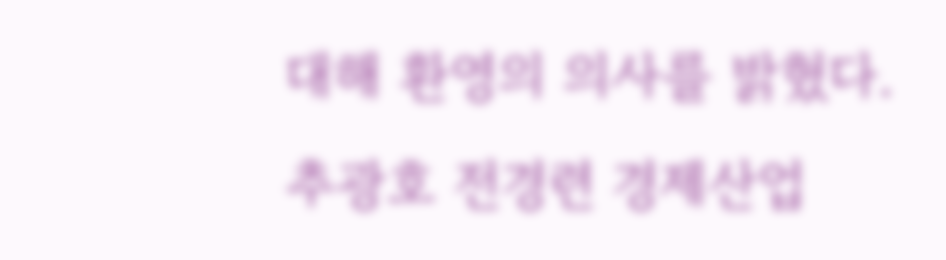대해 환영의 의사를 밝혔다. 추광호 전경련 경제산업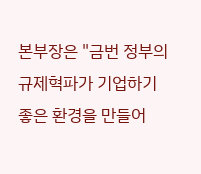본부장은 "금번 정부의 규제혁파가 기업하기 좋은 환경을 만들어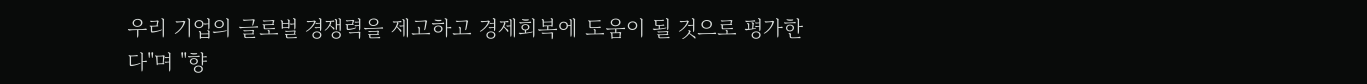우리 기업의 글로벌 경쟁력을 제고하고 경제회복에 도움이 될 것으로 평가한다"며 "향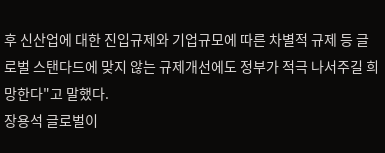후 신산업에 대한 진입규제와 기업규모에 따른 차별적 규제 등 글로벌 스탠다드에 맞지 않는 규제개선에도 정부가 적극 나서주길 희망한다"고 말했다.
장용석 글로벌이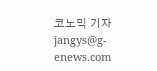코노믹 기자 jangys@g-enews.com